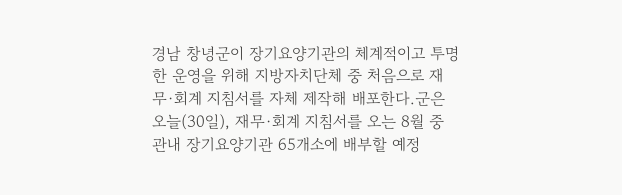경남 창녕군이 장기요양기관의 체계적이고 투명한 운영을 위해 지방자치단체 중 처음으로 재무·회계 지침서를 자체 제작해 배포한다.군은 오늘(30일), 재무·회계 지침서를 오는 8월 중 관내 장기요양기관 65개소에 배부할 예정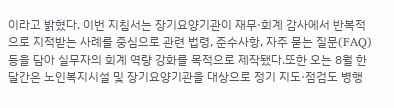이라고 밝혔다. 이번 지침서는 장기요양기관이 재무·회계 감사에서 반복적으로 지적받는 사례를 중심으로 관련 법령, 준수사항, 자주 묻는 질문(FAQ) 등을 담아 실무자의 회계 역량 강화를 목적으로 제작됐다.또한 오는 8월 한 달간은 노인복지시설 및 장기요양기관을 대상으로 정기 지도·점검도 병행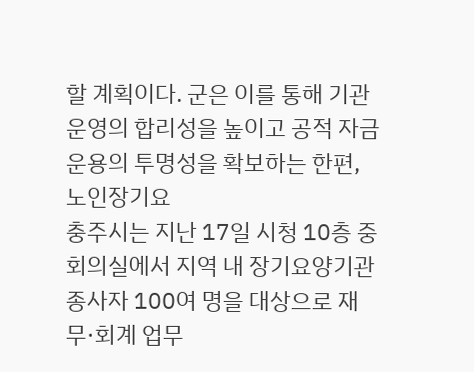할 계획이다. 군은 이를 통해 기관 운영의 합리성을 높이고 공적 자금 운용의 투명성을 확보하는 한편, 노인장기요
충주시는 지난 17일 시청 10층 중회의실에서 지역 내 장기요양기관 종사자 100여 명을 대상으로 재무·회계 업무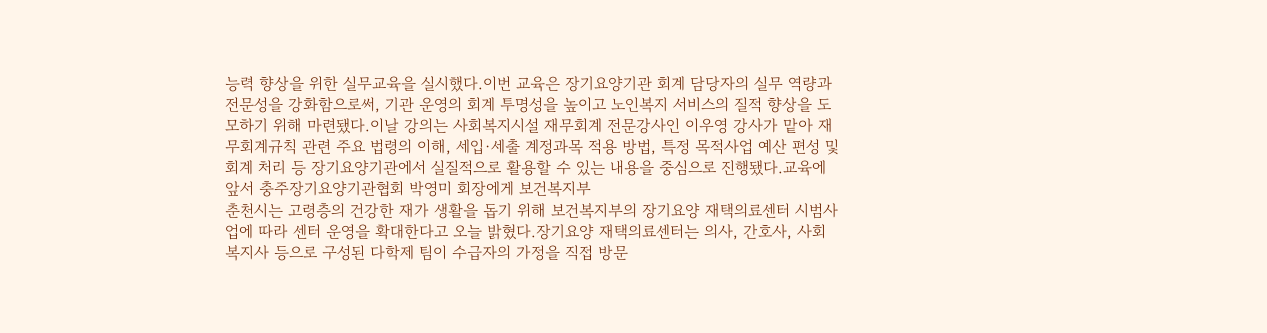능력 향상을 위한 실무교육을 실시했다.이번 교육은 장기요양기관 회계 담당자의 실무 역량과 전문성을 강화함으로써, 기관 운영의 회계 투명성을 높이고 노인복지 서비스의 질적 향상을 도모하기 위해 마련됐다.이날 강의는 사회복지시설 재무회계 전문강사인 이우영 강사가 맡아 재무회계규칙 관련 주요 법령의 이해, 세입·세출 계정과목 적용 방법, 특정 목적사업 예산 편성 및 회계 처리 등 장기요양기관에서 실질적으로 활용할 수 있는 내용을 중심으로 진행됐다.교육에 앞서 충주장기요양기관협회 박영미 회장에게 보건복지부
춘천시는 고령층의 건강한 재가 생활을 돕기 위해 보건복지부의 장기요양 재택의료센터 시범사업에 따라 센터 운영을 확대한다고 오늘 밝혔다.장기요양 재택의료센터는 의사, 간호사, 사회복지사 등으로 구성된 다학제 팀이 수급자의 가정을 직접 방문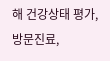해 건강상태 평가, 방문진료,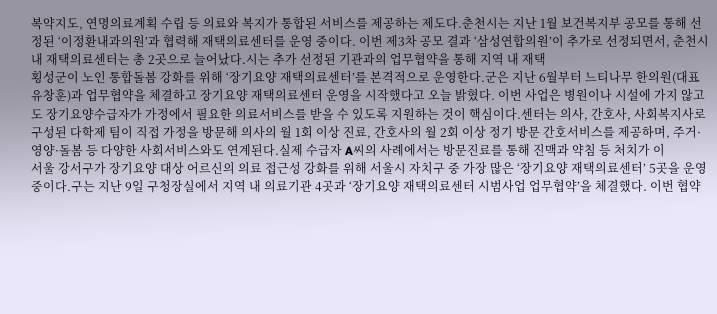복약지도, 연명의료계획 수립 등 의료와 복지가 통합된 서비스를 제공하는 제도다.춘천시는 지난 1월 보건복지부 공모를 통해 선정된 ‘이정환내과의원’과 협력해 재택의료센터를 운영 중이다. 이번 제3차 공모 결과 ‘삼성연합의원’이 추가로 선정되면서, 춘천시 내 재택의료센터는 총 2곳으로 늘어났다.시는 추가 선정된 기관과의 업무협약을 통해 지역 내 재택
횡성군이 노인 통합돌봄 강화를 위해 ‘장기요양 재택의료센터’를 본격적으로 운영한다.군은 지난 6월부터 느티나무 한의원(대표 유창훈)과 업무협약을 체결하고 장기요양 재택의료센터 운영을 시작했다고 오늘 밝혔다. 이번 사업은 병원이나 시설에 가지 않고도 장기요양수급자가 가정에서 필요한 의료서비스를 받을 수 있도록 지원하는 것이 핵심이다.센터는 의사, 간호사, 사회복지사로 구성된 다학제 팀이 직접 가정을 방문해 의사의 월 1회 이상 진료, 간호사의 월 2회 이상 정기 방문 간호서비스를 제공하며, 주거·영양·돌봄 등 다양한 사회서비스와도 연계된다.실제 수급자 A씨의 사례에서는 방문진료를 통해 진맥과 약침 등 처치가 이
서울 강서구가 장기요양 대상 어르신의 의료 접근성 강화를 위해 서울시 자치구 중 가장 많은 ‘장기요양 재택의료센터’ 5곳을 운영 중이다.구는 지난 9일 구청장실에서 지역 내 의료기관 4곳과 ‘장기요양 재택의료센터 시범사업 업무협약’을 체결했다. 이번 협약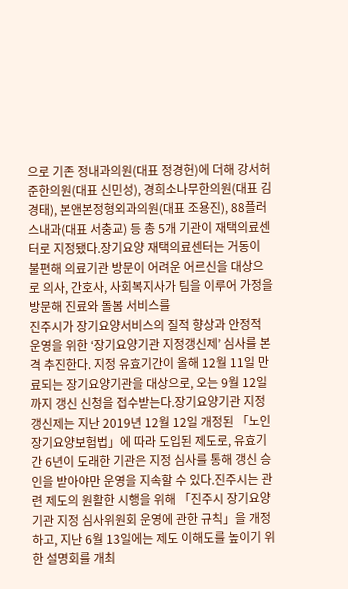으로 기존 정내과의원(대표 정경헌)에 더해 강서허준한의원(대표 신민성), 경희소나무한의원(대표 김경태), 본앤본정형외과의원(대표 조용진), 88플러스내과(대표 서충교) 등 총 5개 기관이 재택의료센터로 지정됐다.장기요양 재택의료센터는 거동이 불편해 의료기관 방문이 어려운 어르신을 대상으로 의사, 간호사, 사회복지사가 팀을 이루어 가정을 방문해 진료와 돌봄 서비스를
진주시가 장기요양서비스의 질적 향상과 안정적 운영을 위한 ‘장기요양기관 지정갱신제’ 심사를 본격 추진한다. 지정 유효기간이 올해 12월 11일 만료되는 장기요양기관을 대상으로, 오는 9월 12일까지 갱신 신청을 접수받는다.장기요양기관 지정갱신제는 지난 2019년 12월 12일 개정된 「노인장기요양보험법」에 따라 도입된 제도로, 유효기간 6년이 도래한 기관은 지정 심사를 통해 갱신 승인을 받아야만 운영을 지속할 수 있다.진주시는 관련 제도의 원활한 시행을 위해 「진주시 장기요양기관 지정 심사위원회 운영에 관한 규칙」을 개정하고, 지난 6월 13일에는 제도 이해도를 높이기 위한 설명회를 개최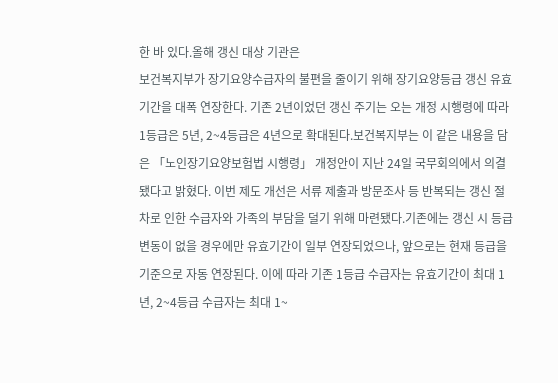한 바 있다.올해 갱신 대상 기관은
보건복지부가 장기요양수급자의 불편을 줄이기 위해 장기요양등급 갱신 유효기간을 대폭 연장한다. 기존 2년이었던 갱신 주기는 오는 개정 시행령에 따라 1등급은 5년, 2~4등급은 4년으로 확대된다.보건복지부는 이 같은 내용을 담은 「노인장기요양보험법 시행령」 개정안이 지난 24일 국무회의에서 의결됐다고 밝혔다. 이번 제도 개선은 서류 제출과 방문조사 등 반복되는 갱신 절차로 인한 수급자와 가족의 부담을 덜기 위해 마련됐다.기존에는 갱신 시 등급 변동이 없을 경우에만 유효기간이 일부 연장되었으나, 앞으로는 현재 등급을 기준으로 자동 연장된다. 이에 따라 기존 1등급 수급자는 유효기간이 최대 1년, 2~4등급 수급자는 최대 1~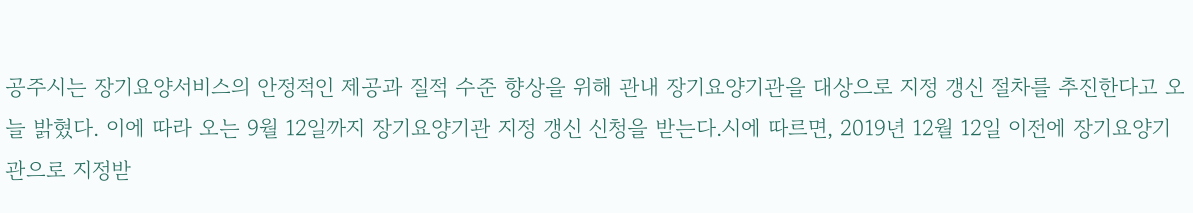공주시는 장기요양서비스의 안정적인 제공과 질적 수준 향상을 위해 관내 장기요양기관을 대상으로 지정 갱신 절차를 추진한다고 오늘 밝혔다. 이에 따라 오는 9월 12일까지 장기요양기관 지정 갱신 신청을 받는다.시에 따르면, 2019년 12월 12일 이전에 장기요양기관으로 지정받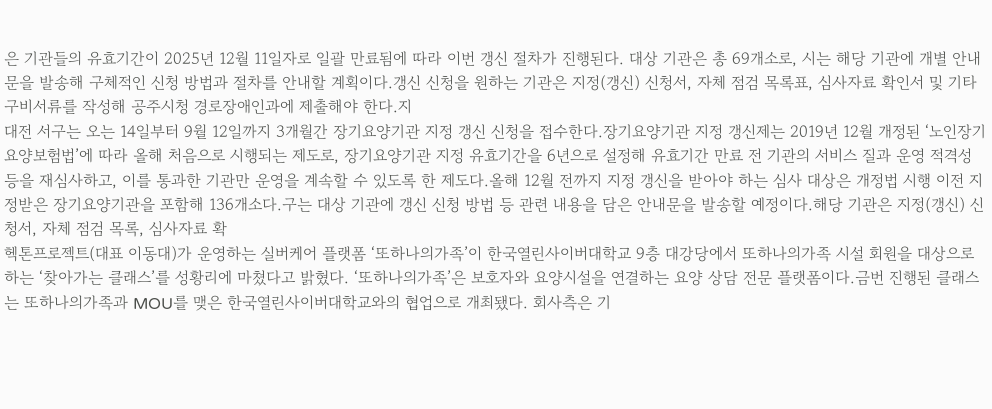은 기관들의 유효기간이 2025년 12월 11일자로 일괄 만료됨에 따라 이번 갱신 절차가 진행된다. 대상 기관은 총 69개소로, 시는 해당 기관에 개별 안내문을 발송해 구체적인 신청 방법과 절차를 안내할 계획이다.갱신 신청을 원하는 기관은 지정(갱신) 신청서, 자체 점검 목록표, 심사자료 확인서 및 기타 구비서류를 작성해 공주시청 경로장애인과에 제출해야 한다.지
대전 서구는 오는 14일부터 9월 12일까지 3개월간 장기요양기관 지정 갱신 신청을 접수한다.장기요양기관 지정 갱신제는 2019년 12월 개정된 ‘노인장기요양보험법’에 따라 올해 처음으로 시행되는 제도로, 장기요양기관 지정 유효기간을 6년으로 설정해 유효기간 만료 전 기관의 서비스 질과 운영 적격성 등을 재심사하고, 이를 통과한 기관만 운영을 계속할 수 있도록 한 제도다.올해 12월 전까지 지정 갱신을 받아야 하는 심사 대상은 개정법 시행 이전 지정받은 장기요양기관을 포함해 136개소다.구는 대상 기관에 갱신 신청 방법 등 관련 내용을 담은 안내문을 발송할 예정이다.해당 기관은 지정(갱신) 신청서, 자체 점검 목록, 심사자료 확
헥톤프로젝트(대표 이동대)가 운영하는 실버케어 플랫폼 ‘또하나의가족’이 한국열린사이버대학교 9층 대강당에서 또하나의가족 시설 회원을 대상으로 하는 ‘찾아가는 클래스’를 성황리에 마쳤다고 밝혔다. ‘또하나의가족’은 보호자와 요양시설을 연결하는 요양 상담 전문 플랫폼이다.금번 진행된 클래스는 또하나의가족과 MOU를 맺은 한국열린사이버대학교와의 협업으로 개최됐다. 회사측은 기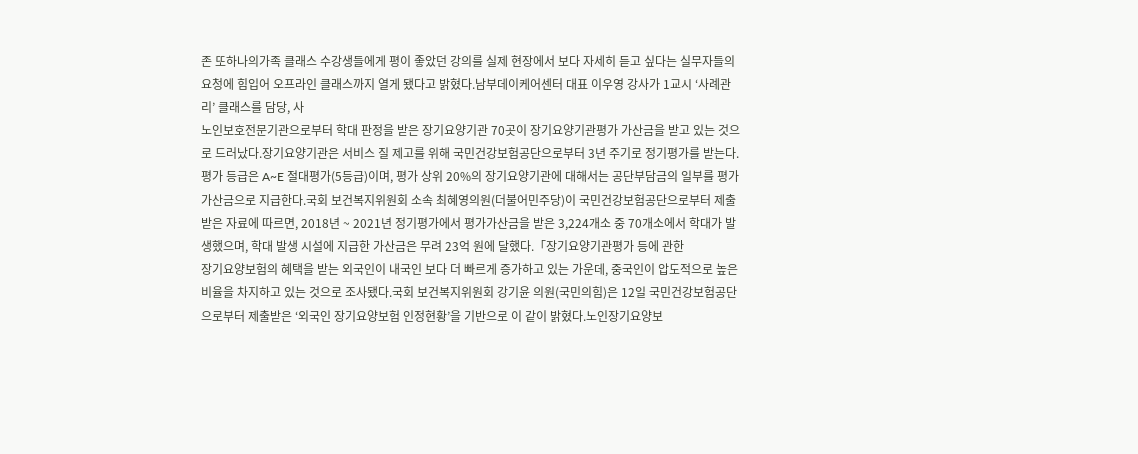존 또하나의가족 클래스 수강생들에게 평이 좋았던 강의를 실제 현장에서 보다 자세히 듣고 싶다는 실무자들의 요청에 힘입어 오프라인 클래스까지 열게 됐다고 밝혔다.남부데이케어센터 대표 이우영 강사가 1교시 ‘사례관리’ 클래스를 담당, 사
노인보호전문기관으로부터 학대 판정을 받은 장기요양기관 70곳이 장기요양기관평가 가산금을 받고 있는 것으로 드러났다.장기요양기관은 서비스 질 제고를 위해 국민건강보험공단으로부터 3년 주기로 정기평가를 받는다. 평가 등급은 A~E 절대평가(5등급)이며, 평가 상위 20%의 장기요양기관에 대해서는 공단부담금의 일부를 평가가산금으로 지급한다.국회 보건복지위원회 소속 최혜영의원(더불어민주당)이 국민건강보험공단으로부터 제출받은 자료에 따르면, 2018년 ~ 2021년 정기평가에서 평가가산금을 받은 3,224개소 중 70개소에서 학대가 발생했으며, 학대 발생 시설에 지급한 가산금은 무려 23억 원에 달했다.「장기요양기관평가 등에 관한
장기요양보험의 혜택을 받는 외국인이 내국인 보다 더 빠르게 증가하고 있는 가운데, 중국인이 압도적으로 높은 비율을 차지하고 있는 것으로 조사됐다.국회 보건복지위원회 강기윤 의원(국민의힘)은 12일 국민건강보험공단으로부터 제출받은 ‘외국인 장기요양보험 인정현황’을 기반으로 이 같이 밝혔다.노인장기요양보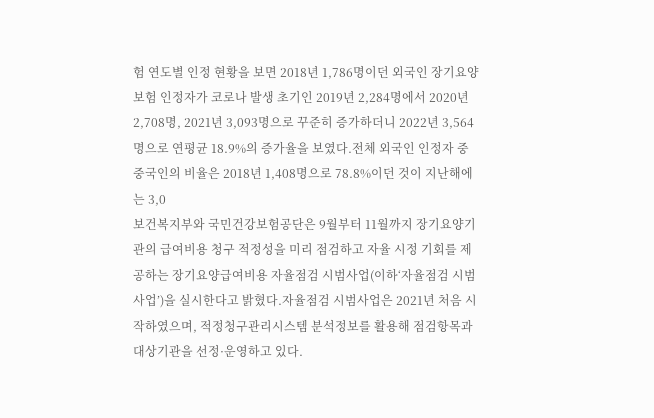험 연도별 인정 현황을 보면 2018년 1,786명이던 외국인 장기요양보험 인정자가 코로나 발생 초기인 2019년 2,284명에서 2020년 2,708명, 2021년 3,093명으로 꾸준히 증가하더니 2022년 3,564명으로 연평균 18.9%의 증가율을 보였다.전체 외국인 인정자 중 중국인의 비율은 2018년 1,408명으로 78.8%이던 것이 지난해에는 3,0
보건복지부와 국민건강보험공단은 9월부터 11월까지 장기요양기관의 급여비용 청구 적정성을 미리 점검하고 자율 시정 기회를 제공하는 장기요양급여비용 자율점검 시범사업(이하‘자율점검 시범사업’)을 실시한다고 밝혔다.자율점검 시범사업은 2021년 처음 시작하였으며, 적정청구관리시스템 분석정보를 활용해 점검항목과 대상기관을 선정·운영하고 있다.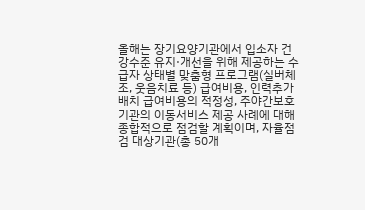올해는 장기요양기관에서 입소자 건강수준 유지·개선을 위해 제공하는 수급자 상태별 맞춤형 프로그램(실버체조, 웃음치료 등) 급여비용, 인력추가배치 급여비용의 적정성, 주야간보호기관의 이동서비스 제공 사례에 대해 종합적으로 점검할 계획이며, 자율점검 대상기관(총 50개